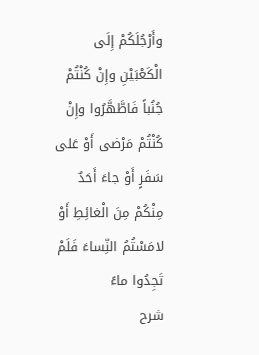وأَرْجُلَكُمْ إِلَى الْكَعْبَيْنِ وإِنْ كُنْتُمْ جُنُباً فَاطَّهَّرُوا وإِنْ كُنْتُمْ مَرْضى أَوْ عَلى سَفَرٍ أَوْ جاءَ أَحَدٌ مِنْكُمْ مِنَ الْغائِطِ أَوْ لامَسْتُمُ النِّساءَ فَلَمْ تَجِدُوا ماءً
شرح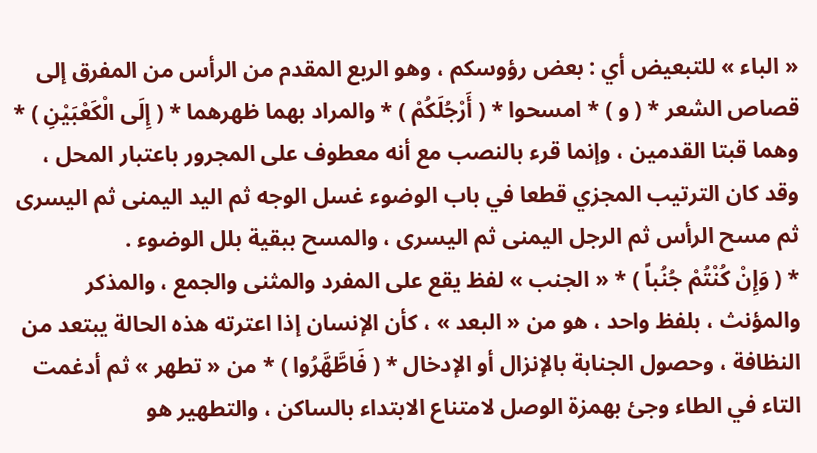« الباء » للتبعيض أي : بعض رؤوسكم ، وهو الربع المقدم من الرأس من المفرق إلى قصاص الشعر * ( و ) * امسحوا * ( أَرْجُلَكُمْ ) * والمراد بهما ظهرهما * ( إِلَى الْكَعْبَيْنِ ) * وهما قبتا القدمين ، وإنما قرء بالنصب مع أنه معطوف على المجرور باعتبار المحل ، وقد كان الترتيب المجزي قطعا في باب الوضوء غسل الوجه ثم اليد اليمنى ثم اليسرى ثم مسح الرأس ثم الرجل اليمنى ثم اليسرى ، والمسح ببقية بلل الوضوء .
* ( وَإِنْ كُنْتُمْ جُنُباً ) * « الجنب » لفظ يقع على المفرد والمثنى والجمع ، والمذكر والمؤنث ، بلفظ واحد ، هو من « البعد » ، كأن الإنسان إذا اعترته هذه الحالة يبتعد من النظافة ، وحصول الجنابة بالإنزال أو الإدخال * ( فَاطَّهَّرُوا ) * من « تطهر » ثم أدغمت التاء في الطاء وجئ بهمزة الوصل لامتناع الابتداء بالساكن ، والتطهير هو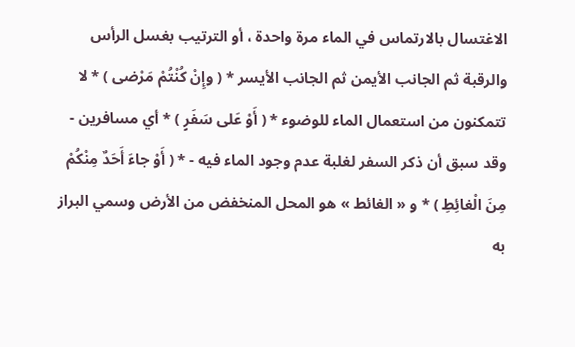الاغتسال بالارتماس في الماء مرة واحدة ، أو الترتيب بغسل الرأس والرقبة ثم الجانب الأيمن ثم الجانب الأيسر * ( وإِنْ كُنْتُمْ مَرْضى ) * لا تتمكنون من استعمال الماء للوضوء * ( أَوْ عَلى سَفَرٍ ) * أي مسافرين - وقد سبق أن ذكر السفر لغلبة عدم وجود الماء فيه - * ( أَوْ جاءَ أَحَدٌ مِنْكُمْ مِنَ الْغائِطِ ) * و « الغائط » هو المحل المنخفض من الأرض وسمي البراز به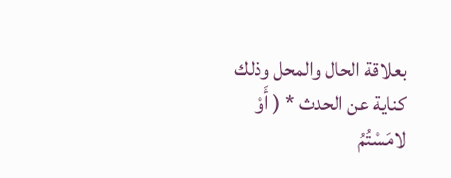بعلاقة الحال والمحل وذلك كناية عن الحدث * ( أَوْ لامَسْتُمُ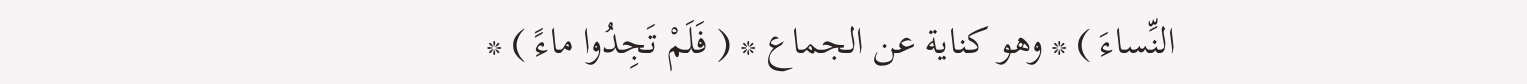النِّساءَ ) * وهو كناية عن الجماع * ( فَلَمْ تَجِدُوا ماءً ) *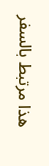هذا مرتبط بالسفر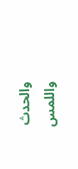والحدث واللمس